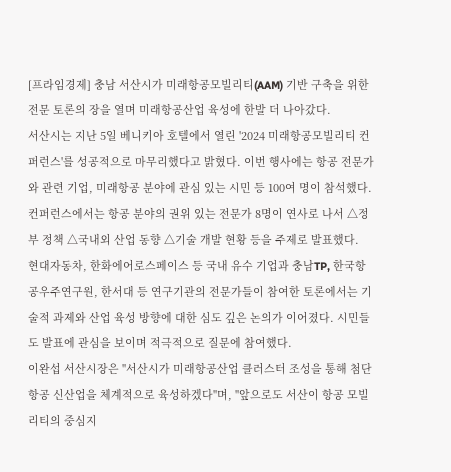[프라임경제] 충남 서산시가 미래항공모빌리티(AAM) 기반 구축을 위한 전문 토론의 장을 열며 미래항공산업 육성에 한발 더 나아갔다.
서산시는 지난 5일 베니키아 호텔에서 열린 '2024 미래항공모빌리티 컨퍼런스'를 성공적으로 마무리했다고 밝혔다. 이번 행사에는 항공 전문가와 관련 기업, 미래항공 분야에 관심 있는 시민 등 100여 명이 참석했다.
컨퍼런스에서는 항공 분야의 권위 있는 전문가 8명이 연사로 나서 △정부 정책 △국내외 산업 동향 △기술 개발 현황 등을 주제로 발표했다.
현대자동차, 한화에어로스페이스 등 국내 유수 기업과 충남TP, 한국항공우주연구원, 한서대 등 연구기관의 전문가들이 참여한 토론에서는 기술적 과제와 산업 육성 방향에 대한 심도 깊은 논의가 이어졌다. 시민들도 발표에 관심을 보이며 적극적으로 질문에 참여했다.
이완섭 서산시장은 "서산시가 미래항공산업 클러스터 조성을 통해 첨단 항공 신산업을 체계적으로 육성하겠다"며, "앞으로도 서산이 항공 모빌리티의 중심지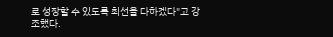로 성장할 수 있도록 최선을 다하겠다"고 강조했다.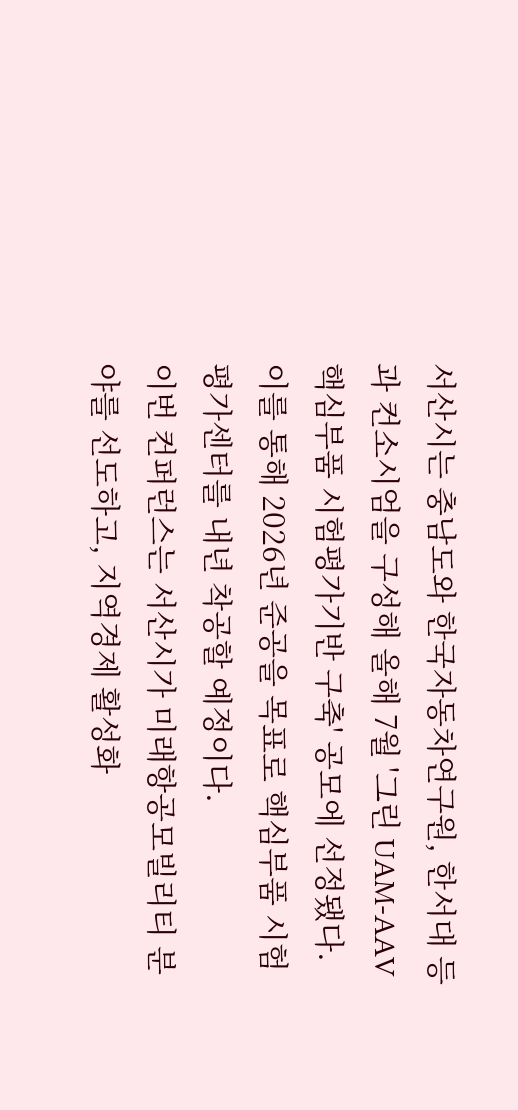서산시는 충남도와 한국자동차연구원, 한서대 등과 컨소시엄을 구성해 올해 7월 '그린 UAM-AAV 핵심부품 시험평가기반 구축' 공모에 선정됐다. 이를 통해 2026년 준공을 목표로 핵심부품 시험평가센터를 내년 착공할 예정이다.
이번 컨퍼런스는 서산시가 미래항공모빌리티 분야를 선도하고, 지역경제 활성화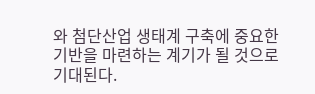와 첨단산업 생태계 구축에 중요한 기반을 마련하는 계기가 될 것으로 기대된다.